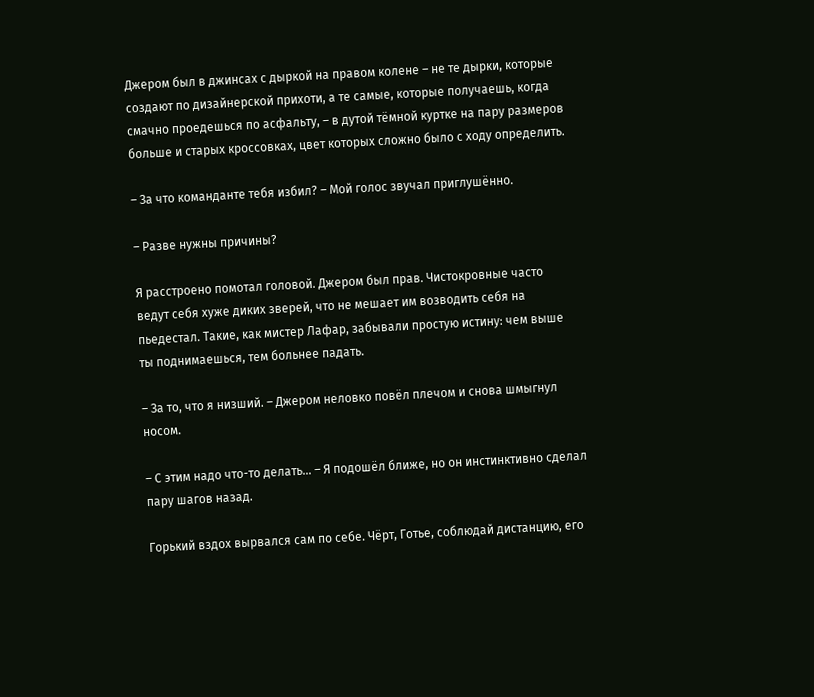Джером был в джинсах с дыркой на правом колене – не те дырки, которые создают по дизайнерской прихоти, а те самые, которые получаешь, когда смачно проедешься по асфальту, – в дутой тёмной куртке на пару размеров больше и старых кроссовках, цвет которых сложно было с ходу определить.

– За что команданте тебя избил? – Мой голос звучал приглушённо.

– Разве нужны причины?

Я расстроено помотал головой. Джером был прав. Чистокровные часто ведут себя хуже диких зверей, что не мешает им возводить себя на пьедестал. Такие, как мистер Лафар, забывали простую истину: чем выше ты поднимаешься, тем больнее падать.

– За то, что я низший. – Джером неловко повёл плечом и снова шмыгнул носом.

– С этим надо что-то делать… – Я подошёл ближе, но он инстинктивно сделал пару шагов назад.

Горький вздох вырвался сам по себе. Чёрт, Готье, соблюдай дистанцию, его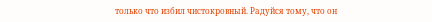только что избил чистокровный. Радуйся тому, что он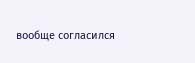вообще согласился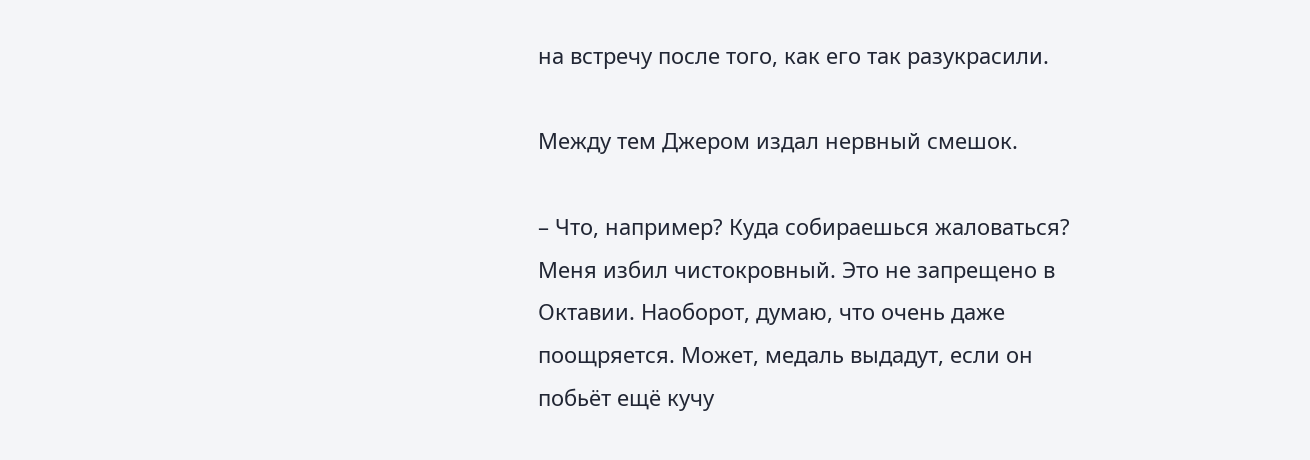на встречу после того, как его так разукрасили.

Между тем Джером издал нервный смешок.

– Что, например? Куда собираешься жаловаться? Меня избил чистокровный. Это не запрещено в Октавии. Наоборот, думаю, что очень даже поощряется. Может, медаль выдадут, если он побьёт ещё кучу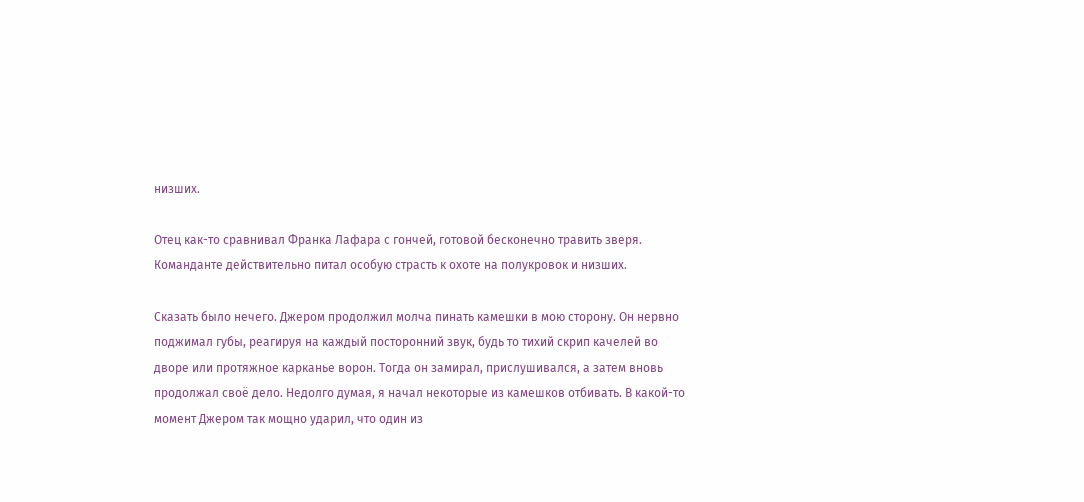низших.

Отец как-то сравнивал Франка Лафара с гончей, готовой бесконечно травить зверя. Команданте действительно питал особую страсть к охоте на полукровок и низших.

Сказать было нечего. Джером продолжил молча пинать камешки в мою сторону. Он нервно поджимал губы, реагируя на каждый посторонний звук, будь то тихий скрип качелей во дворе или протяжное карканье ворон. Тогда он замирал, прислушивался, а затем вновь продолжал своё дело. Недолго думая, я начал некоторые из камешков отбивать. В какой-то момент Джером так мощно ударил, что один из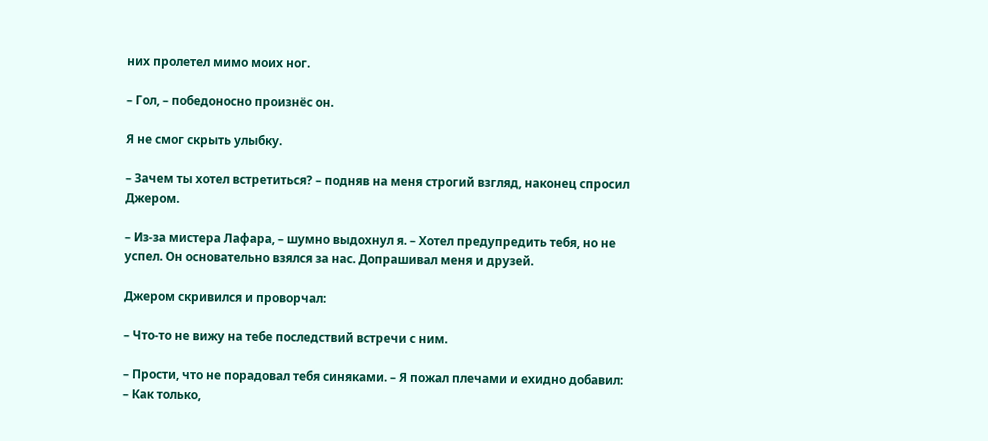них пролетел мимо моих ног.

– Гол, – победоносно произнёс он.

Я не смог скрыть улыбку.

– Зачем ты хотел встретиться? – подняв на меня строгий взгляд, наконец спросил Джером.

– Из-за мистера Лафара, – шумно выдохнул я. – Хотел предупредить тебя, но не успел. Он основательно взялся за нас. Допрашивал меня и друзей.

Джером скривился и проворчал:

– Что-то не вижу на тебе последствий встречи с ним.

– Прости, что не порадовал тебя синяками. – Я пожал плечами и ехидно добавил: – Как только,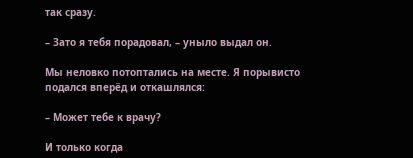так сразу.

– Зато я тебя порадовал, – уныло выдал он.

Мы неловко потоптались на месте. Я порывисто подался вперёд и откашлялся:

– Может тебе к врачу?

И только когда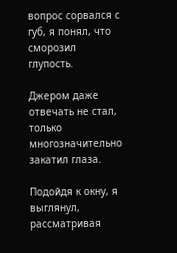вопрос сорвался с губ, я понял, что сморозил глупость.

Джером даже отвечать не стал, только многозначительно закатил глаза.

Подойдя к окну, я выглянул, рассматривая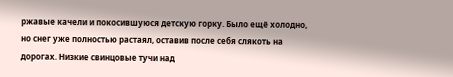ржавые качели и покосившуюся детскую горку. Было ещё холодно, но снег уже полностью растаял, оставив после себя слякоть на дорогах. Низкие свинцовые тучи над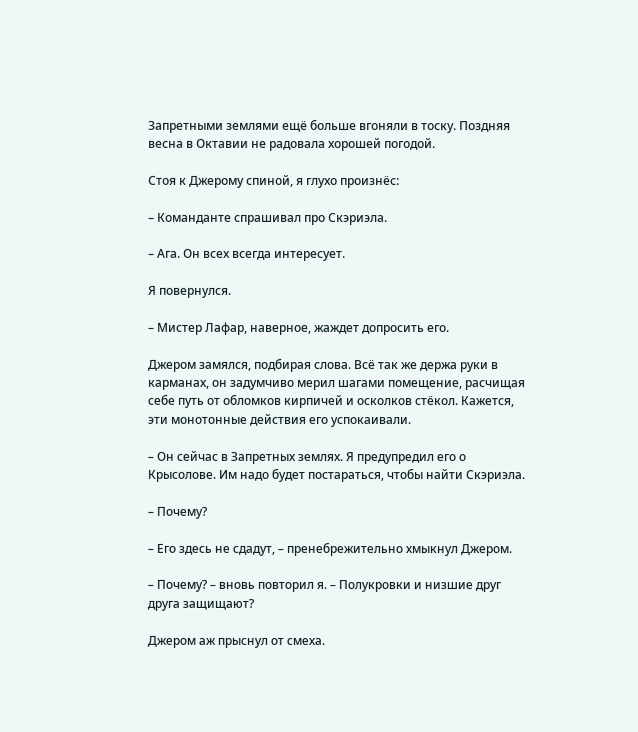Запретными землями ещё больше вгоняли в тоску. Поздняя весна в Октавии не радовала хорошей погодой.

Стоя к Джерому спиной, я глухо произнёс:

– Команданте спрашивал про Скэриэла.

– Ага. Он всех всегда интересует.

Я повернулся.

– Мистер Лафар, наверное, жаждет допросить его.

Джером замялся, подбирая слова. Всё так же держа руки в карманах, он задумчиво мерил шагами помещение, расчищая себе путь от обломков кирпичей и осколков стёкол. Кажется, эти монотонные действия его успокаивали.

– Он сейчас в Запретных землях. Я предупредил его о Крысолове. Им надо будет постараться, чтобы найти Скэриэла.

– Почему?

– Его здесь не сдадут, – пренебрежительно хмыкнул Джером.

– Почему? – вновь повторил я. – Полукровки и низшие друг друга защищают?

Джером аж прыснул от смеха.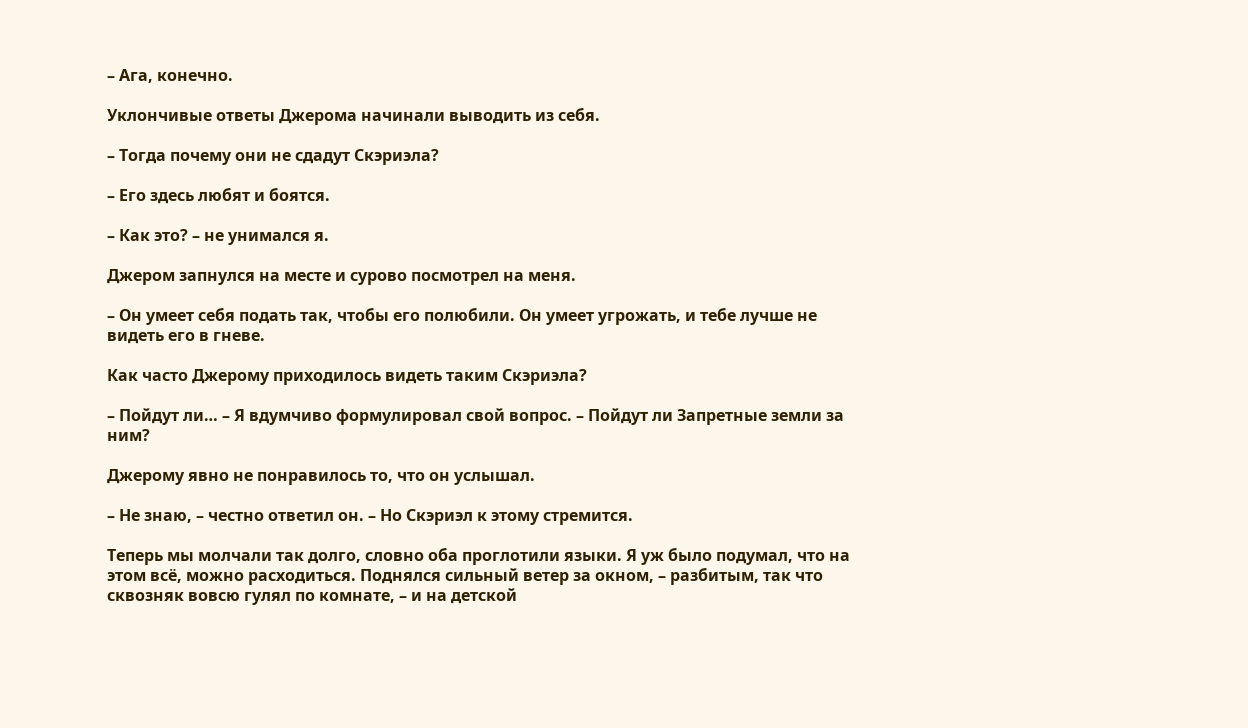– Ага, конечно.

Уклончивые ответы Джерома начинали выводить из себя.

– Тогда почему они не сдадут Скэриэла?

– Его здесь любят и боятся.

– Как это? – не унимался я.

Джером запнулся на месте и сурово посмотрел на меня.

– Он умеет себя подать так, чтобы его полюбили. Он умеет угрожать, и тебе лучше не видеть его в гневе.

Как часто Джерому приходилось видеть таким Скэриэла?

– Пойдут ли… – Я вдумчиво формулировал свой вопрос. – Пойдут ли Запретные земли за ним?

Джерому явно не понравилось то, что он услышал.

– Не знаю, – честно ответил он. – Но Скэриэл к этому стремится.

Теперь мы молчали так долго, словно оба проглотили языки. Я уж было подумал, что на этом всё, можно расходиться. Поднялся сильный ветер за окном, – разбитым, так что сквозняк вовсю гулял по комнате, – и на детской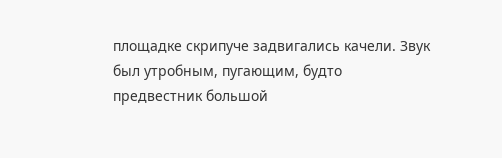площадке скрипуче задвигались качели. Звук был утробным, пугающим, будто предвестник большой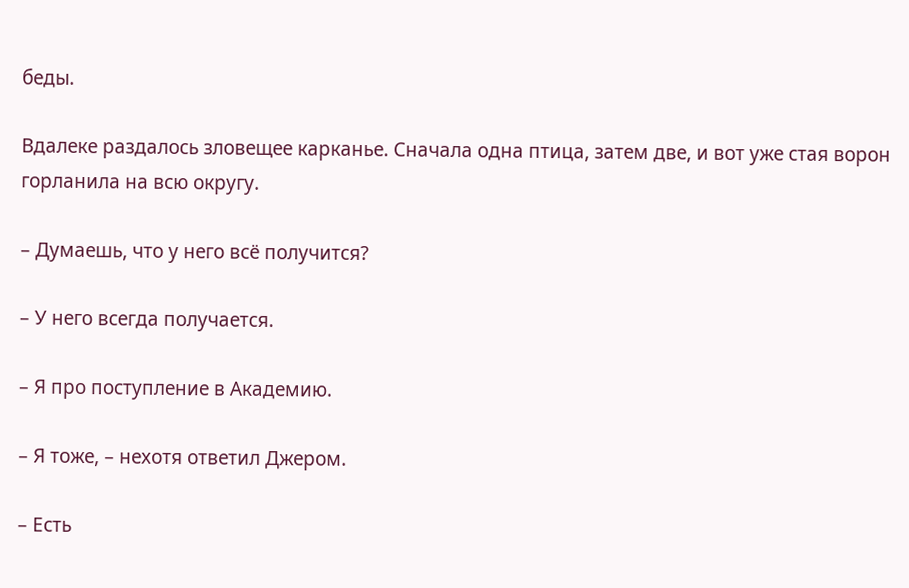беды.

Вдалеке раздалось зловещее карканье. Сначала одна птица, затем две, и вот уже стая ворон горланила на всю округу.

– Думаешь, что у него всё получится?

– У него всегда получается.

– Я про поступление в Академию.

– Я тоже, – нехотя ответил Джером.

– Есть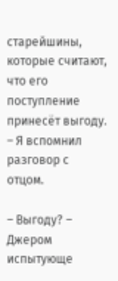старейшины, которые считают, что его поступление принесёт выгоду. – Я вспомнил разговор с отцом.

– Выгоду? – Джером испытующе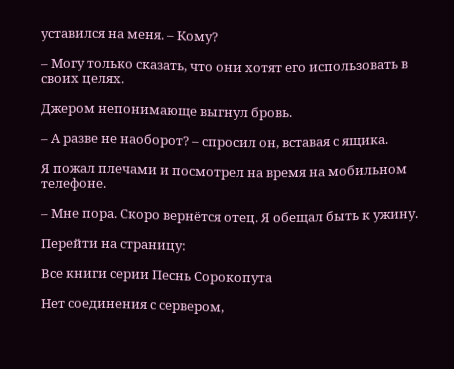уставился на меня. – Кому?

– Могу только сказать, что они хотят его использовать в своих целях.

Джером непонимающе выгнул бровь.

– А разве не наоборот? – спросил он, вставая с ящика.

Я пожал плечами и посмотрел на время на мобильном телефоне.

– Мне пора. Скоро вернётся отец. Я обещал быть к ужину.

Перейти на страницу:

Все книги серии Песнь Сорокопута

Нет соединения с сервером,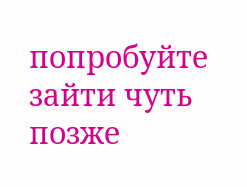попробуйте зайти чуть позже